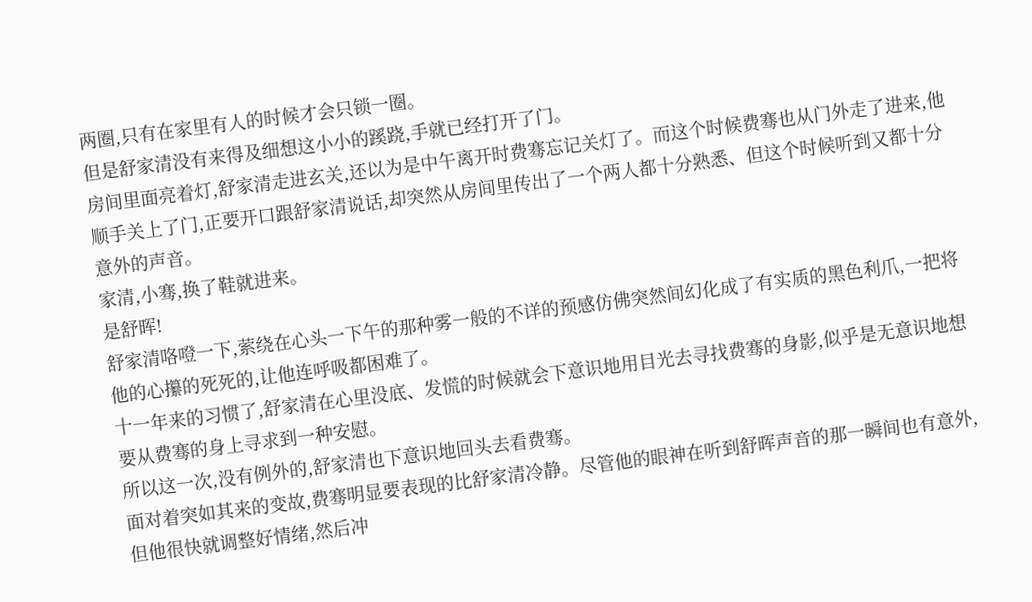两圈,只有在家里有人的时候才会只锁一圈。
但是舒家清没有来得及细想这小小的蹊跷,手就已经打开了门。
房间里面亮着灯,舒家清走进玄关,还以为是中午离开时费骞忘记关灯了。而这个时候费骞也从门外走了进来,他顺手关上了门,正要开口跟舒家清说话,却突然从房间里传出了一个两人都十分熟悉、但这个时候听到又都十分意外的声音。
家清,小骞,换了鞋就进来。
是舒晖!
舒家清咯噔一下,萦绕在心头一下午的那种雾一般的不详的预感仿佛突然间幻化成了有实质的黑色利爪,一把将他的心攥的死死的,让他连呼吸都困难了。
十一年来的习惯了,舒家清在心里没底、发慌的时候就会下意识地用目光去寻找费骞的身影,似乎是无意识地想要从费骞的身上寻求到一种安慰。
所以这一次,没有例外的,舒家清也下意识地回头去看费骞。
面对着突如其来的变故,费骞明显要表现的比舒家清冷静。尽管他的眼神在听到舒晖声音的那一瞬间也有意外,但他很快就调整好情绪,然后冲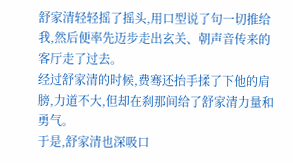舒家清轻轻摇了摇头,用口型说了句一切推给我,然后便率先迈步走出玄关、朝声音传来的客厅走了过去。
经过舒家清的时候,费骞还抬手揉了下他的肩膀,力道不大,但却在刹那间给了舒家清力量和勇气。
于是,舒家清也深吸口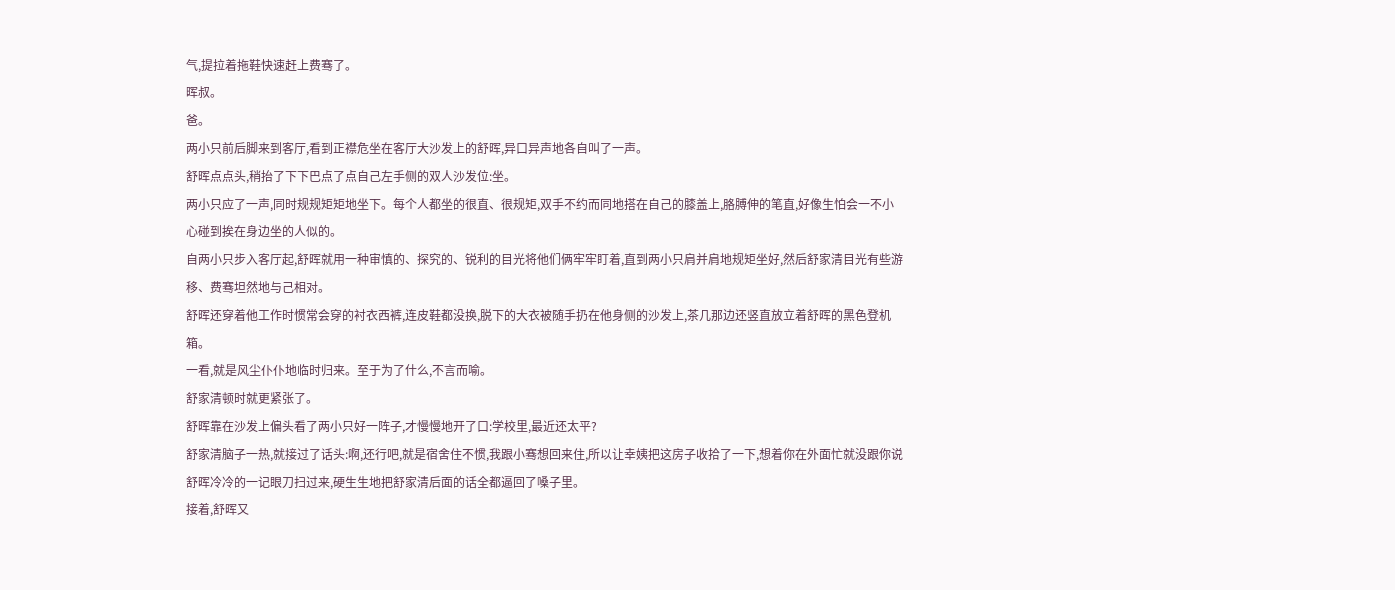气,提拉着拖鞋快速赶上费骞了。
晖叔。
爸。
两小只前后脚来到客厅,看到正襟危坐在客厅大沙发上的舒晖,异口异声地各自叫了一声。
舒晖点点头,稍抬了下下巴点了点自己左手侧的双人沙发位:坐。
两小只应了一声,同时规规矩矩地坐下。每个人都坐的很直、很规矩,双手不约而同地搭在自己的膝盖上,胳膊伸的笔直,好像生怕会一不小心碰到挨在身边坐的人似的。
自两小只步入客厅起,舒晖就用一种审慎的、探究的、锐利的目光将他们俩牢牢盯着,直到两小只肩并肩地规矩坐好,然后舒家清目光有些游移、费骞坦然地与己相对。
舒晖还穿着他工作时惯常会穿的衬衣西裤,连皮鞋都没换,脱下的大衣被随手扔在他身侧的沙发上,茶几那边还竖直放立着舒晖的黑色登机箱。
一看,就是风尘仆仆地临时归来。至于为了什么,不言而喻。
舒家清顿时就更紧张了。
舒晖靠在沙发上偏头看了两小只好一阵子,才慢慢地开了口:学校里,最近还太平?
舒家清脑子一热,就接过了话头:啊,还行吧,就是宿舍住不惯,我跟小骞想回来住,所以让幸姨把这房子收拾了一下,想着你在外面忙就没跟你说
舒晖冷冷的一记眼刀扫过来,硬生生地把舒家清后面的话全都逼回了嗓子里。
接着,舒晖又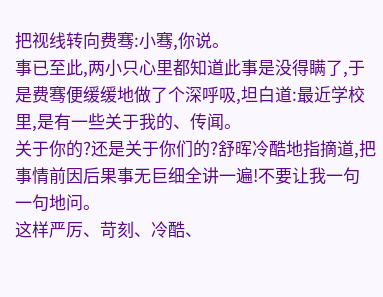把视线转向费骞:小骞,你说。
事已至此,两小只心里都知道此事是没得瞒了,于是费骞便缓缓地做了个深呼吸,坦白道:最近学校里,是有一些关于我的、传闻。
关于你的?还是关于你们的?舒晖冷酷地指摘道,把事情前因后果事无巨细全讲一遍!不要让我一句一句地问。
这样严厉、苛刻、冷酷、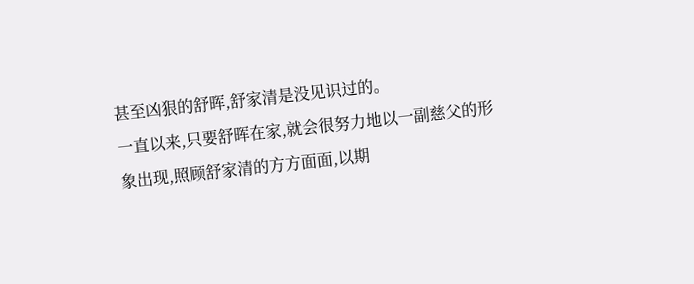甚至凶狠的舒晖,舒家清是没见识过的。
一直以来,只要舒晖在家,就会很努力地以一副慈父的形象出现,照顾舒家清的方方面面,以期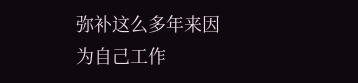弥补这么多年来因为自己工作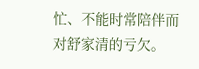忙、不能时常陪伴而对舒家清的亏欠。